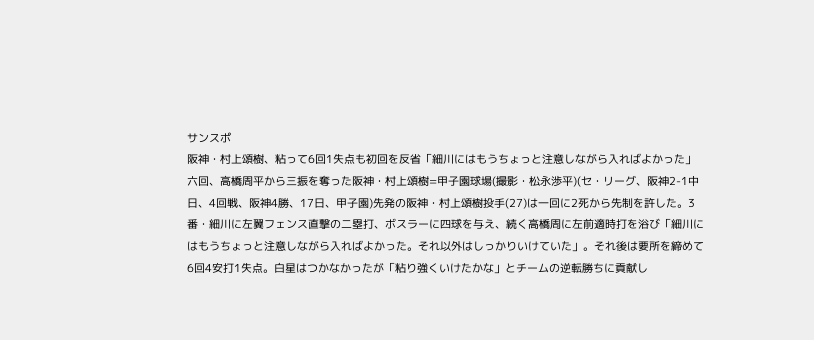サンスポ
阪神・村上頌樹、粘って6回1失点も初回を反省「細川にはもうちょっと注意しながら入ればよかった」
六回、高橋周平から三振を奪った阪神・村上頌樹=甲子園球場(撮影・松永渉平)(セ・リーグ、阪神2-1中日、4回戦、阪神4勝、17日、甲子園)先発の阪神・村上頌樹投手(27)は一回に2死から先制を許した。3番・細川に左翼フェンス直撃の二塁打、ボスラーに四球を与え、続く高橋周に左前適時打を浴び「細川にはもうちょっと注意しながら入ればよかった。それ以外はしっかりいけていた」。それ後は要所を締めて6回4安打1失点。白星はつかなかったが「粘り強くいけたかな」とチームの逆転勝ちに貢献し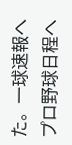た。一球速報へプロ野球日程へ